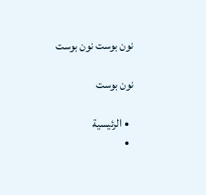نون بوست نون بوست

نون بوست

  • الرئيسية
  •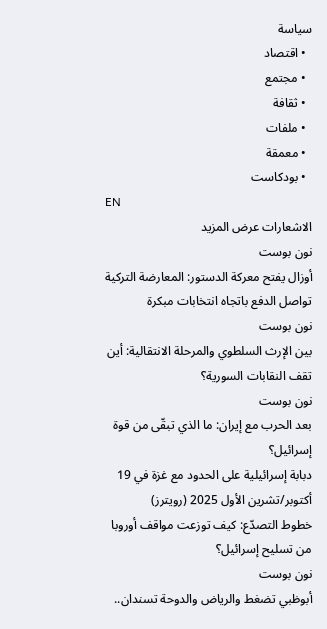سياسة
  • اقتصاد
  • مجتمع
  • ثقافة
  • ملفات
  • معمقة
  • بودكاست
EN
الاشعارات عرض المزيد
نون بوست
أوزال يفتح معركة الدستور: المعارضة التركية تواصل الدفع باتجاه انتخابات مبكرة
نون بوست
بين الإرث السلطوي والمرحلة الانتقالية: أين تقف النقابات السورية؟
نون بوست
بعد الحرب مع إيران: ما الذي تبقّى من قوة إسرائيل؟
دبابة إسرائيلية على الحدود مع غزة في 19 أكتوبر/تشرين الأول 2025 (رويترز)
خطوط التصدّع: كيف توزعت مواقف أوروبا من تسليح إسرائيل؟
نون بوست
أبوظبي تضغط والرياض والدوحة تسندان..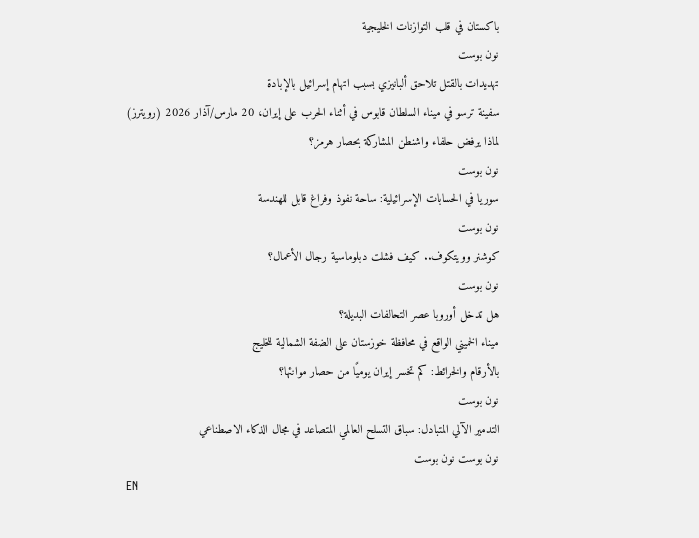باكستان في قلب التوازنات الخليجية
نون بوست
تهديدات بالقتل تلاحق ألبانيزي بسبب اتهام إسرائيل بالإبادة
سفينة ترسو في ميناء السلطان قابوس في أثناء الحرب على إيران، 20 مارس/آذار 2026 (رويترز)
لماذا يرفض حلفاء واشنطن المشاركة بحصار هرمز؟
نون بوست
سوريا في الحسابات الإسرائيلية: ساحة نفوذ وفراغ قابل للهندسة
نون بوست
كوشنر وويتكوف.. كيف فشلت دبلوماسية رجال الأعمال؟
نون بوست
هل تدخل أوروبا عصر التحالفات البديلة؟
ميناء الخميني الواقع في محافظة خوزستان على الضفة الشمالية للخليج
بالأرقام والخرائط: كم تخسر إيران يوميًا من حصار موانئها؟
نون بوست
التدمير الآلي المتبادل: سباق التسلح العالمي المتصاعد في مجال الذكاء الاصطناعي
نون بوست نون بوست
EN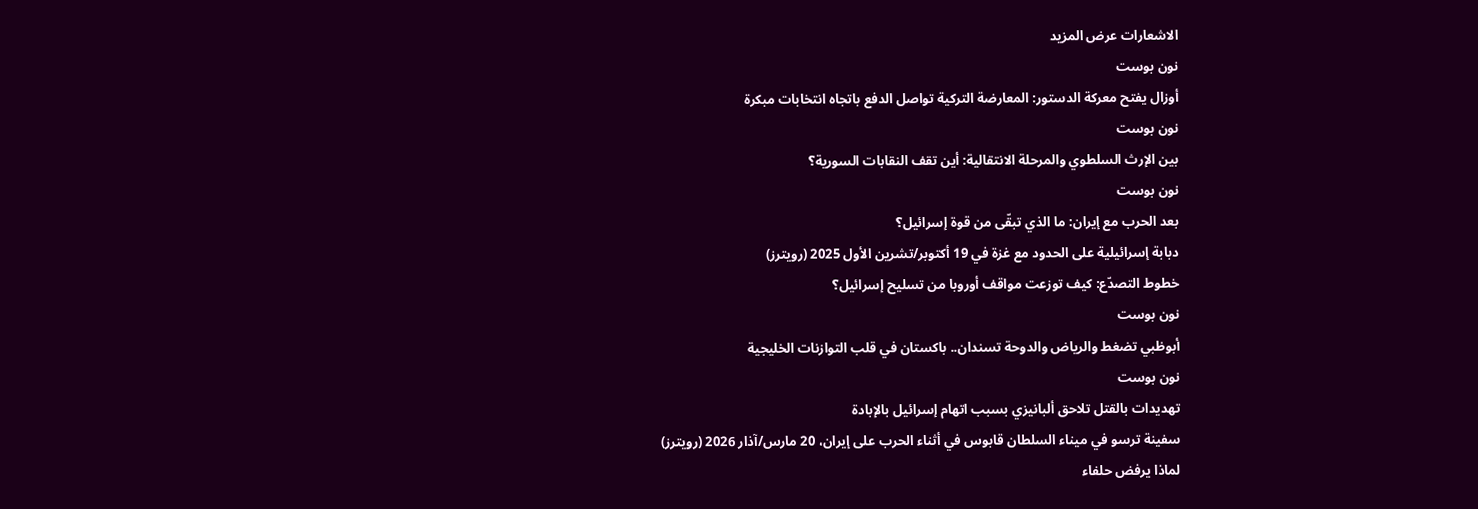الاشعارات عرض المزيد
نون بوست
أوزال يفتح معركة الدستور: المعارضة التركية تواصل الدفع باتجاه انتخابات مبكرة
نون بوست
بين الإرث السلطوي والمرحلة الانتقالية: أين تقف النقابات السورية؟
نون بوست
بعد الحرب مع إيران: ما الذي تبقّى من قوة إسرائيل؟
دبابة إسرائيلية على الحدود مع غزة في 19 أكتوبر/تشرين الأول 2025 (رويترز)
خطوط التصدّع: كيف توزعت مواقف أوروبا من تسليح إسرائيل؟
نون بوست
أبوظبي تضغط والرياض والدوحة تسندان.. باكستان في قلب التوازنات الخليجية
نون بوست
تهديدات بالقتل تلاحق ألبانيزي بسبب اتهام إسرائيل بالإبادة
سفينة ترسو في ميناء السلطان قابوس في أثناء الحرب على إيران، 20 مارس/آذار 2026 (رويترز)
لماذا يرفض حلفاء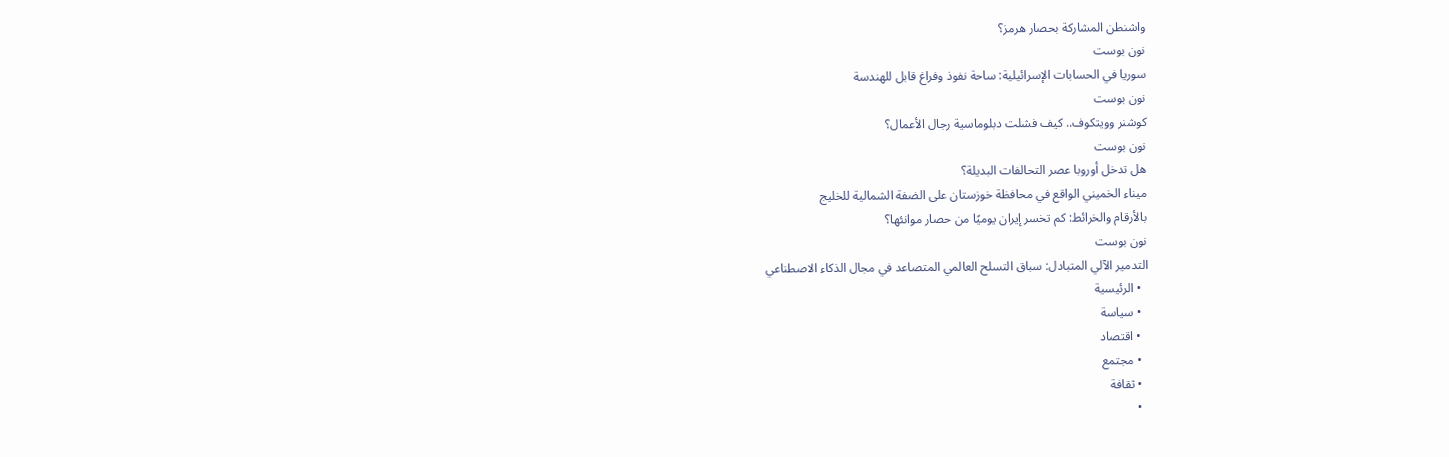واشنطن المشاركة بحصار هرمز؟
نون بوست
سوريا في الحسابات الإسرائيلية: ساحة نفوذ وفراغ قابل للهندسة
نون بوست
كوشنر وويتكوف.. كيف فشلت دبلوماسية رجال الأعمال؟
نون بوست
هل تدخل أوروبا عصر التحالفات البديلة؟
ميناء الخميني الواقع في محافظة خوزستان على الضفة الشمالية للخليج
بالأرقام والخرائط: كم تخسر إيران يوميًا من حصار موانئها؟
نون بوست
التدمير الآلي المتبادل: سباق التسلح العالمي المتصاعد في مجال الذكاء الاصطناعي
  • الرئيسية
  • سياسة
  • اقتصاد
  • مجتمع
  • ثقافة
  •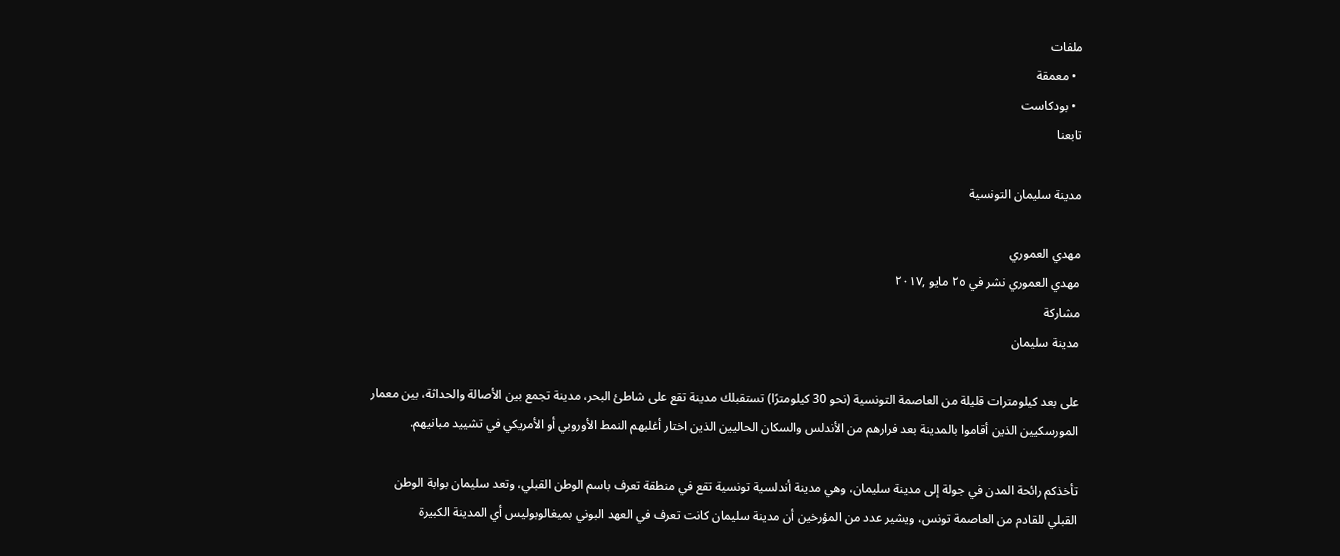ملفات
  • معمقة
  • بودكاست
تابعنا

مدينة سليمان التونسية

مهدي العموري
مهدي العموري نشر في ٢٥ مايو ,٢٠١٧
مشاركة
مدينة سليمان

على بعد كيلومترات قليلة من العاصمة التونسية (نحو 30 كيلومترًا) تستقبلك مدينة تقع على شاطئ البحر، مدينة تجمع بين الأصالة والحداثة، بين معمار المورسكيين الذين أقاموا بالمدينة بعد فرارهم من الأندلس والسكان الحاليين الذين اختار أغلبهم النمط الأوروبي أو الأمريكي في تشييد مبانيهم.

تأخذكم رائحة المدن في جولة إلى مدينة سليمان، وهي مدينة أندلسية تونسية تقع في منطقة تعرف باسم الوطن القبلي، وتعد سليمان بوابة الوطن القبلي للقادم من العاصمة تونس، ويشير عدد من المؤرخين أن مدينة سليمان كانت تعرف في العهد البوني بميغالوبوليس أي المدينة الكبيرة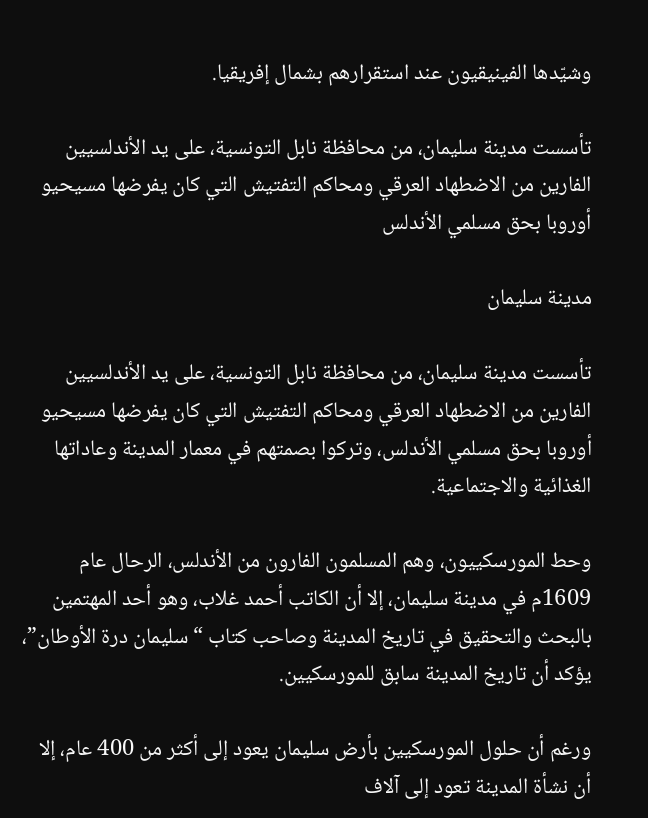وشيّدها الفينيقيون عند استقرارهم بشمال إفريقيا.

تأسست مدينة سليمان، من محافظة نابل التونسية، على يد الأندلسيين الفارين من الاضطهاد العرقي ومحاكم التفتيش التي كان يفرضها مسيحيو أوروبا بحق مسلمي الأندلس

مدينة سليمان

تأسست مدينة سليمان، من محافظة نابل التونسية، على يد الأندلسيين الفارين من الاضطهاد العرقي ومحاكم التفتيش التي كان يفرضها مسيحيو أوروبا بحق مسلمي الأندلس، وتركوا بصمتهم في معمار المدينة وعاداتها الغذائية والاجتماعية.

وحط المورسكييون، وهم المسلمون الفارون من الأندلس، الرحال عام 1609م في مدينة سليمان، إلا أن الكاتب أحمد غلاب، وهو أحد المهتمين بالبحث والتحقيق في تاريخ المدينة وصاحب كتاب “سليمان درة الأوطان”، يؤكد أن تاريخ المدينة سابق للمورسكيين.

ورغم أن حلول المورسكيين بأرض سليمان يعود إلى أكثر من 400 عام، إلا أن نشأة المدينة تعود إلى آلاف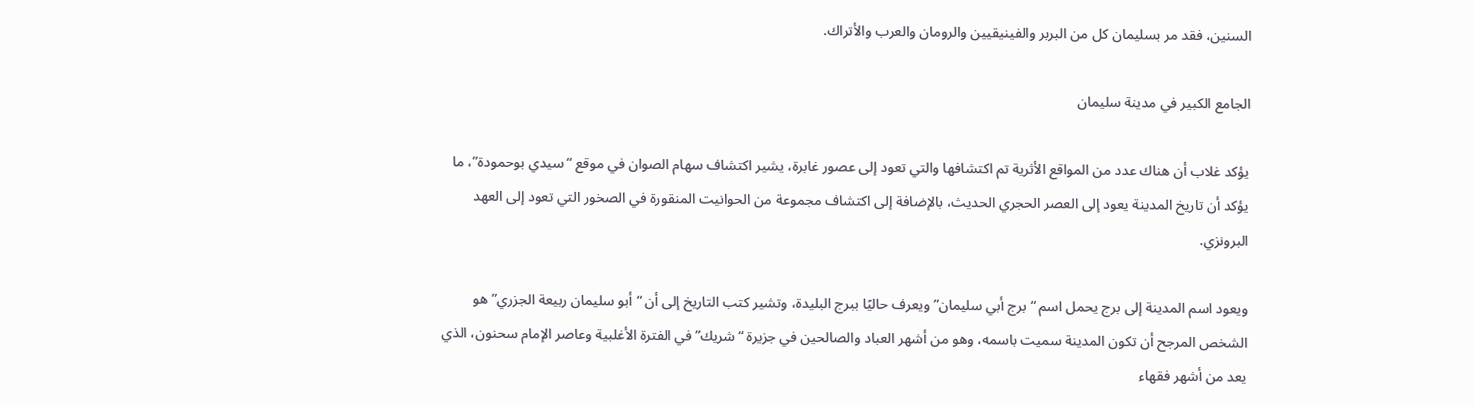السنين، فقد مر بسليمان كل من البربر والفينيقيين والرومان والعرب والأتراك.

الجامع الكبير في مدينة سليمان

يؤكد غلاب أن هناك عدد من المواقع الأثرية تم اكتشافها والتي تعود إلى عصور غابرة، يشير اكتشاف سهام الصوان في موقع “سيدي بوحمودة”، ما يؤكد أن تاريخ المدينة يعود إلى العصر الحجري الحديث، بالإضافة إلى اكتشاف مجموعة من الحوانيت المنقورة في الصخور التي تعود إلى العهد البرونزي.

ويعود اسم المدينة إلى برج يحمل اسم “برج أبي سليمان” ويعرف حاليًا ببرج البليدة، وتشير كتب التاريخ إلى أن “أبو سليمان ربيعة الجزري” هو الشخص المرجح أن تكون المدينة سميت باسمه، وهو من أشهر العباد والصالحين في جزيرة “شريك” في الفترة الأغلبية وعاصر الإمام سحنون، الذي يعد من أشهر فقهاء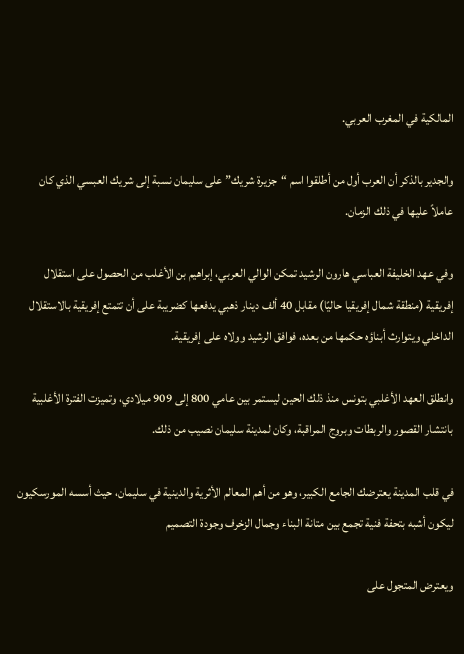المالكية في المغرب العربي.

والجدير بالذكر أن العرب أول من أطلقوا اسم “جزيرة شريك” على سليمان نسبة إلى شريك العبسي الذي كان عاملاً عليها في ذلك الزمان.

وفي عهد الخليفة العباسي هارون الرشيد تمكن الوالي العربي، إبراهيم بن الأغلب من الحصول على استقلال إفريقية (منطقة شمال إفريقيا حاليًا) مقابل 40 ألف دينار ذهبي يدفعها كضريبة على أن تتمتع إفريقية بالاستقلال الداخلي ويتوارث أبناؤه حكمها من بعده، فوافق الرشيد وولاه على إفريقية.

وانطلق العهد الأغلبي بتونس منذ ذلك الحين ليستمر بين عامي 800 إلى 909 ميلادي، وتميزت الفترة الأغلبية بانتشار القصور والربطات وبروج المراقبة، وكان لمدينة سليمان نصيب من ذلك.

في قلب المدينة يعترضك الجامع الكبير، وهو من أهم المعالم الأثرية والدينية في سليمان، حيث أسسه المورسكيون ليكون أشبه بتحفة فنية تجمع بين متانة البناء وجمال الزخرف وجودة التصميم

ويعترض المتجول على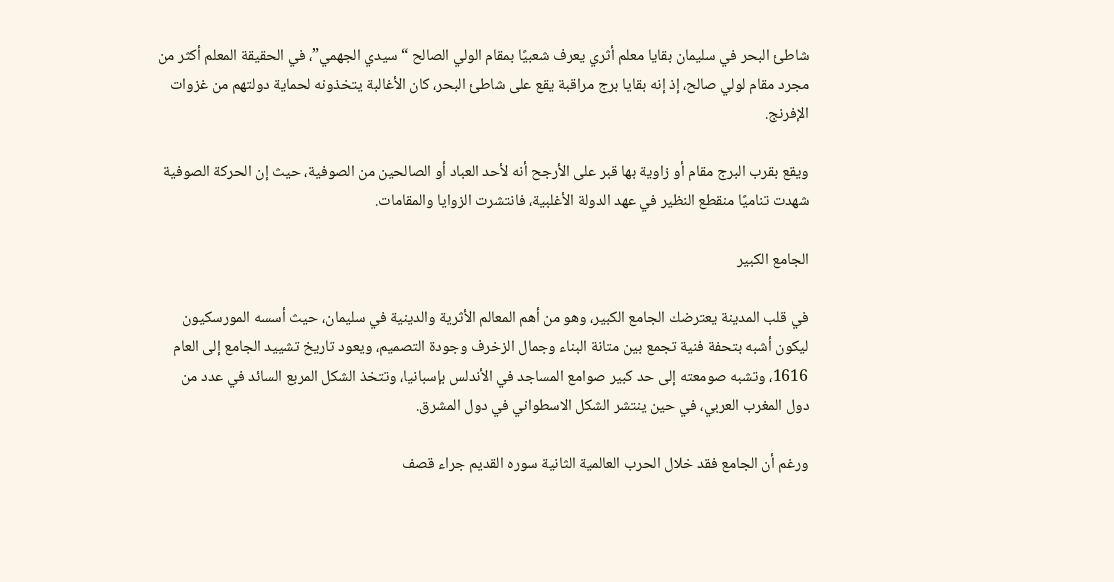شاطئ البحر في سليمان بقايا معلم أثري يعرف شعبيًا بمقام الولي الصالح “سيدي الجهمي”، في الحقيقة المعلم أكثر من مجرد مقام لولي صالح، إذ إنه بقايا برج مراقبة يقع على شاطئ البحر، كان الأغالبة يتخذونه لحماية دولتهم من غزوات الإفرنج.

ويقع بقرب البرج مقام أو زاوية بها قبر على الأرجح أنه لأحد العباد أو الصالحين من الصوفية، حيث إن الحركة الصوفية شهدت تناميًا منقطع النظير في عهد الدولة الأغلبية، فانتشرت الزوايا والمقامات.

الجامع الكبير

في قلب المدينة يعترضك الجامع الكبير، وهو من أهم المعالم الأثرية والدينية في سليمان، حيث أسسه المورسكيون ليكون أشبه بتحفة فنية تجمع بين متانة البناء وجمال الزخرف وجودة التصميم، ويعود تاريخ تشييد الجامع إلى العام 1616، وتشبه صومعته إلى حد كبير صوامع المساجد في الأندلس بإسبانيا، وتتخذ الشكل المربع السائد في عدد من دول المغرب العربي، في حين ينتشر الشكل الاسطواني في دول المشرق.

ورغم أن الجامع فقد خلال الحرب العالمية الثانية سوره القديم جراء قصف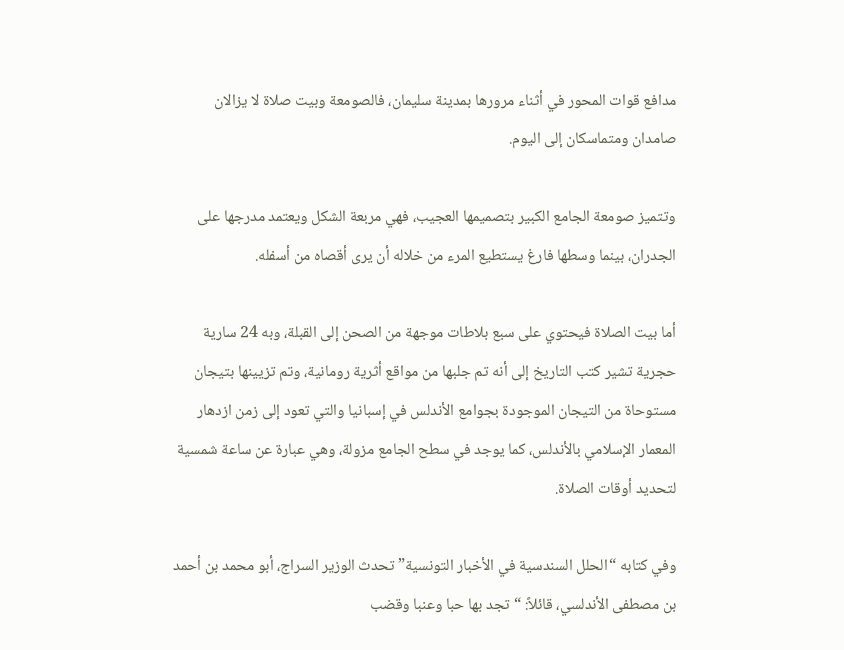مدافع قوات المحور في أثناء مرورها بمدينة سليمان، فالصومعة وبيت صلاة لا يزالان صامدان ومتماسكان إلى اليوم.

وتتميز صومعة الجامع الكبير بتصميمها العجيب، فهي مربعة الشكل ويعتمد مدرجها على الجدران، بينما وسطها فارغ يستطيع المرء من خلاله أن يرى أقصاه من أسفله.

أما بيت الصلاة فيحتوي على سبع بلاطات موجهة من الصحن إلى القبلة، وبه 24 سارية حجرية تشير كتب التاريخ إلى أنه تم جلبها من مواقع أثرية رومانية، وتم تزيينها بتيجان مستوحاة من التيجان الموجودة بجوامع الأندلس في إسبانيا والتي تعود إلى زمن ازدهار المعمار الإسلامي بالأندلس، كما يوجد في سطح الجامع مزولة، وهي عبارة عن ساعة شمسية لتحديد أوقات الصلاة.

وفي كتابه “الحلل السندسية في الأخبار التونسية” تحدث الوزير السراج، أبو محمد بن أحمد بن مصطفى الأندلسي، قائلاً: “تجد بها حبا وعنبا وقضب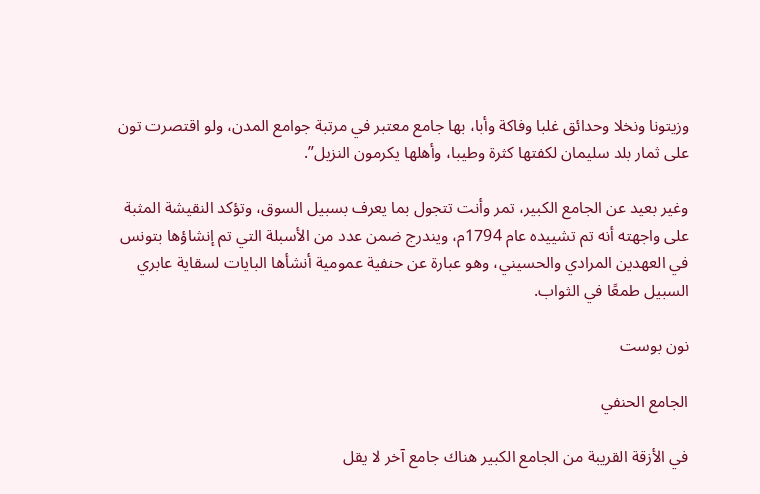وزيتونا ونخلا وحدائق غلبا وفاكة وأبا، بها جامع معتبر في مرتبة جوامع المدن، ولو اقتصرت تون على ثمار بلد سليمان لكفتها كثرة وطيبا، وأهلها يكرمون النزيل”.

وغير بعيد عن الجامع الكبير، تمر وأنت تتجول بما يعرف بسبيل السوق، وتؤكد النقيشة المثبة على واجهته أنه تم تشييده عام 1794م، ويندرج ضمن عدد من الأسبلة التي تم إنشاؤها بتونس في العهدين المرادي والحسيني، وهو عبارة عن حنفية عمومية أنشأها البايات لسقاية عابري السبيل طمعًا في الثواب.

نون بوست

الجامع الحنفي

في الأزقة القريبة من الجامع الكبير هناك جامع آخر لا يقل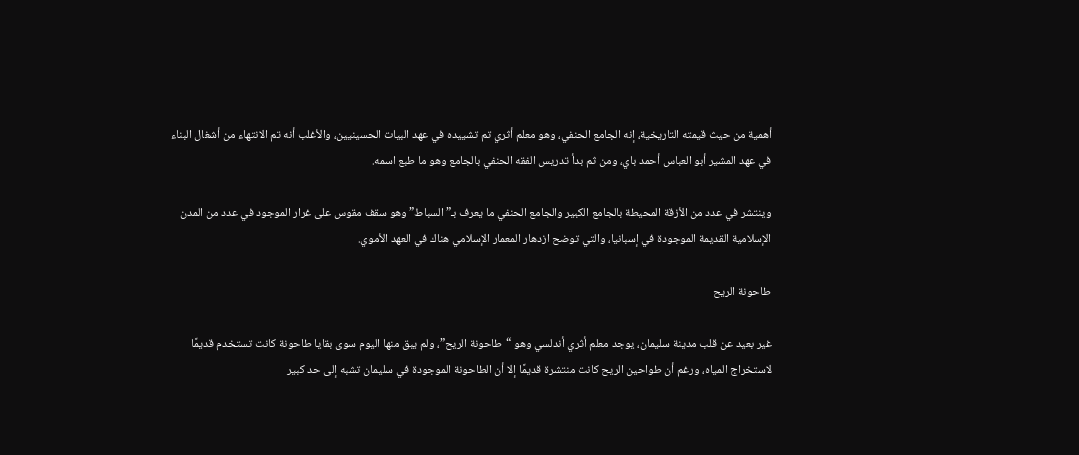أهمية من حيث قيمته التاريخية، إنه الجامع الحنفي، وهو معلم أثري تم تشييده في عهد البيات الحسينيين، والأغلب أنه تم الانتهاء من أشغال البناء في عهد المشير أبو العباس أحمد باي، ومن ثم بدأ تدريس الفقه الحنفي بالجامع وهو ما طبع اسمه.

وينتشر في عدد من الأزقة المحيطة بالجامع الكبير والجامع الحنفي ما يعرف بـ”السباط” وهو سقف مقوس على غرار الموجود في عدد من المدن الإسلامية القديمة الموجودة في إسبانيا، والتي توضح ازدهار المعمار الإسلامي هناك في العهد الأموي.

طاحونة الريح

غير بعيد عن قلب مدينة سليمان، يوجد معلم أثري أندلسي وهو “طاحونة الريح”، ولم يبق منها اليوم سوى بقايا طاحونة كانت تستخدم قديمًا لاستخراج المياه، ورغم أن طواحين الريح كانت منتشرة قديمًا إلا أن الطاحونة الموجودة في سليمان تشبه إلى حد كبير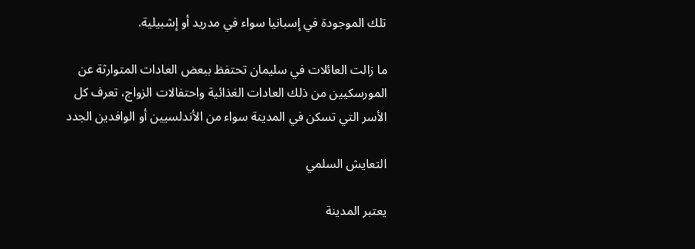تلك الموجودة في إسبانيا سواء في مدريد أو إشبيلية.

ما زالت العائلات في سليمان تحتفظ ببعض العادات المتوارثة عن المورسكيين من ذلك العادات الغذائية واحتفالات الزواج، تعرف كل الأسر التي تسكن في المدينة سواء من الأندلسيين أو الوافدين الجدد

التعايش السلمي

يعتبر المدينة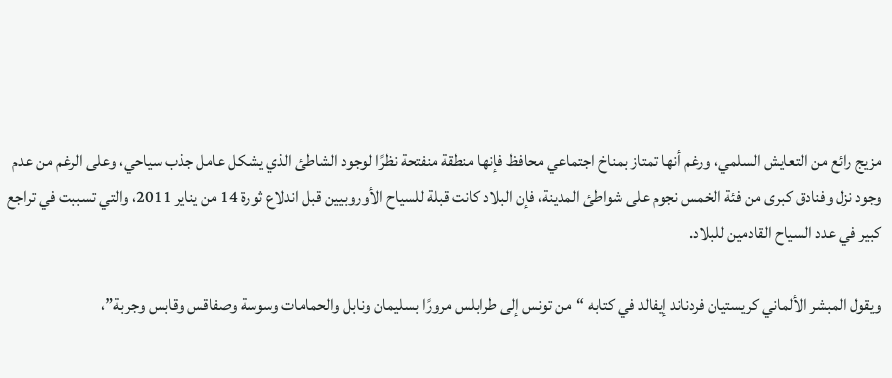مزيج رائع من التعايش السلمي، ورغم أنها تمتاز بمناخ اجتماعي محافظ فإنها منطقة منفتحة نظرًا لوجود الشاطئ الذي يشكل عامل جذب سياحي، وعلى الرغم من عدم وجود نزل وفنادق كبرى من فئة الخمس نجوم على شواطئ المدينة، فإن البلاد كانت قبلة للسياح الأوروبيين قبل اندلاع ثورة 14 من يناير 2011، والتي تسببت في تراجع كبير في عدد السياح القادمين للبلاد.

ويقول المبشر الألماني كريستيان فردناند إيفالد في كتابه “من تونس إلى طرابلس مرورًا بسليمان ونابل والحمامات وسوسة وصفاقس وقابس وجربة”،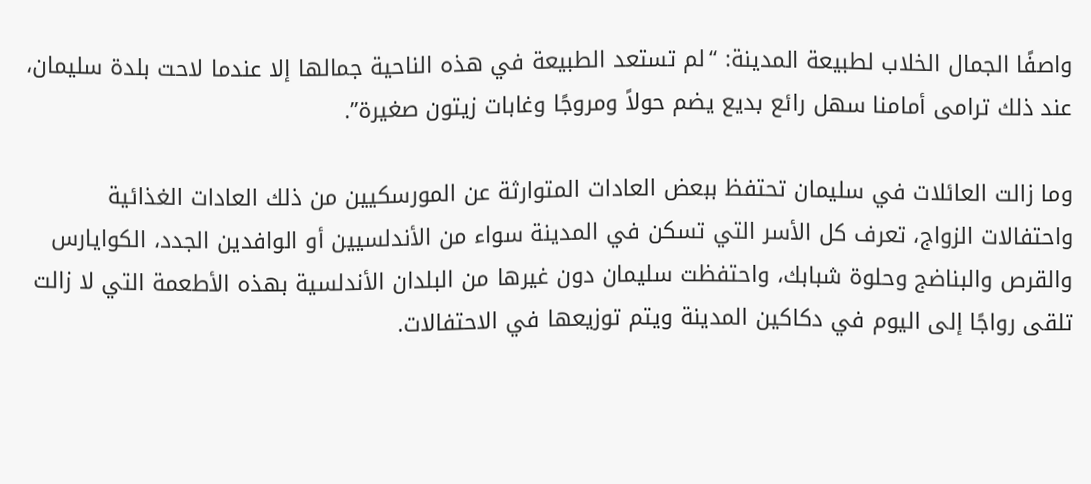واصفًا الجمال الخلاب لطبيعة المدينة: “لم تستعد الطبيعة في هذه الناحية جمالها إلا عندما لاحت بلدة سليمان، عند ذلك ترامى أمامنا سهل رائع بديع يضم حولاً ومروجًا وغابات زيتون صغيرة”.

وما زالت العائلات في سليمان تحتفظ ببعض العادات المتوارثة عن المورسكيين من ذلك العادات الغذائية واحتفالات الزواج، تعرف كل الأسر التي تسكن في المدينة سواء من الأندلسيين أو الوافدين الجدد، الكوايارس والقرص والبناضج وحلوة شبابك، واحتفظت سليمان دون غيرها من البلدان الأندلسية بهذه الأطعمة التي لا زالت تلقى رواجًا إلى اليوم في دكاكين المدينة ويتم توزيعها في الاحتفالات.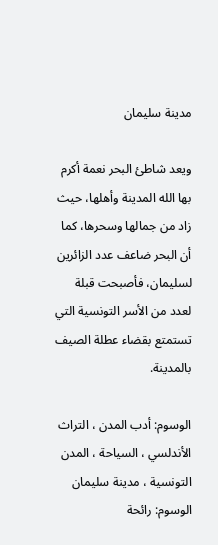مدينة سليمان

ويعد شاطئ البحر نعمة أكرم بها الله المدينة وأهلها، حيث زاد من جمالها وسحرها، كما أن البحر ضاعف عدد الزائرين لسليمان، فأصبحت قبلة لعدد من الأسر التونسية التي تستمتع بقضاء عطلة الصيف بالمدينة.

الوسوم: أدب المدن ، التراث الأندلسي ، السياحة ، المدن التونسية ، مدينة سليمان
الوسوم: رائحة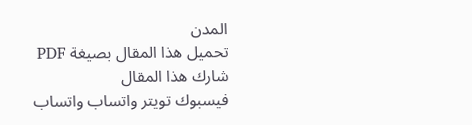المدن
تحميل هذا المقال بصيغة PDF
شارك هذا المقال
فيسبوك تويتر واتساب واتساب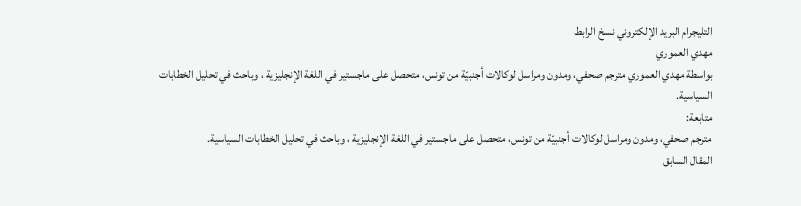التليجرام البريد الإلكتروني نسخ الرابط
مهدي العموري
بواسطة مهدي العموري مترجم صحفي، ومدون ومراسل لوكالات أجنبيّة من تونس، متحصل على ماجستير في اللغة الإنجليزية ، وباحث في تحليل الخطابات السياسية.
متابعة:
مترجم صحفي، ومدون ومراسل لوكالات أجنبيّة من تونس، متحصل على ماجستير في اللغة الإنجليزية ، وباحث في تحليل الخطابات السياسية.
المقال السابق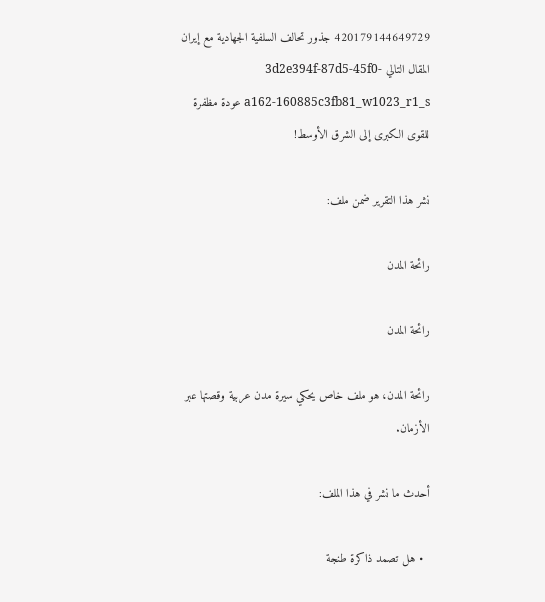420179144649729 جذور تحالف السلفية الجهادية مع إيران
المقال التالي 3d2e394f-87d5-45f0-a162-160885c3fb81_w1023_r1_s عودة مظفرة للقوى الكبرى إلى الشرق الأوسط!

نشر هذا التقرير ضمن ملف:

رائحة المدن

رائحة المدن

رائحة المدن، هو ملف خاص يحكي سيرة مدن عربية وقصتها عبر الأزمان.

أحدث ما نشر في هذا الملف:

  • هل تصمد ذاكرة طنجة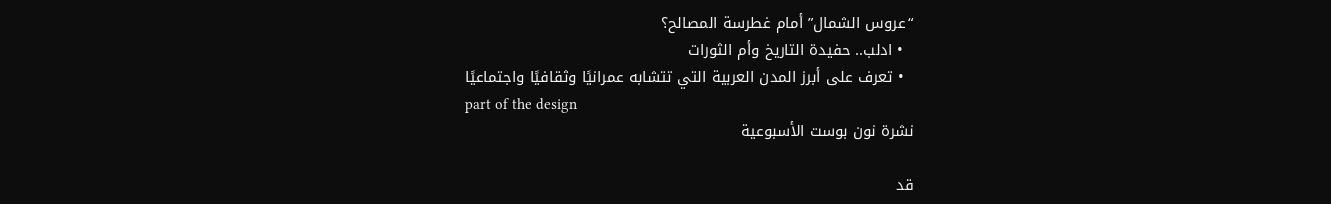“عروس الشمال” أمام غطرسة المصالح؟
  • ادلب.. حفيدة التاريخ وأم الثورات
  • تعرف على أبرز المدن العربية التي تتشابه عمرانيًا وثقافيًا واجتماعيًا
part of the design
نشرة نون بوست الأسبوعية

قد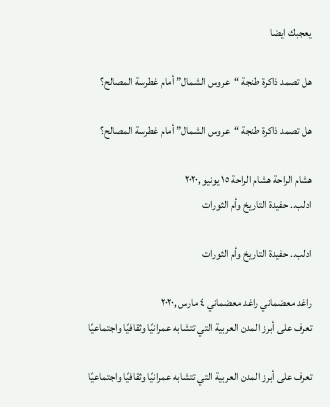يعجبك ايضا

هل تصمد ذاكرة طنجة “عروس الشمال” أمام غطرسة المصالح؟

هل تصمد ذاكرة طنجة “عروس الشمال” أمام غطرسة المصالح؟

هشام الراحة هشام الراحة ١٥ يونيو ,٢٠٢٠
ادلب.. حفيدة التاريخ وأم الثورات

ادلب.. حفيدة التاريخ وأم الثورات

راغد معضماني راغد معضماني ٤ مارس ,٢٠٢٠
تعرف على أبرز المدن العربية التي تتشابه عمرانيًا وثقافيًا واجتماعيًا

تعرف على أبرز المدن العربية التي تتشابه عمرانيًا وثقافيًا واجتماعيًا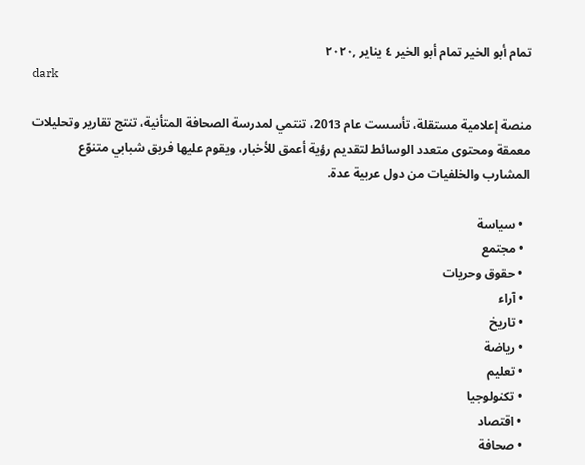تمام أبو الخير تمام أبو الخير ٤ يناير ,٢٠٢٠
dark

منصة إعلامية مستقلة، تأسست عام 2013، تنتمي لمدرسة الصحافة المتأنية، تنتج تقارير وتحليلات معمقة ومحتوى متعدد الوسائط لتقديم رؤية أعمق للأخبار، ويقوم عليها فريق شبابي متنوّع المشارب والخلفيات من دول عربية عدة.

  • سياسة
  • مجتمع
  • حقوق وحريات
  • آراء
  • تاريخ
  • رياضة
  • تعليم
  • تكنولوجيا
  • اقتصاد
  • صحافة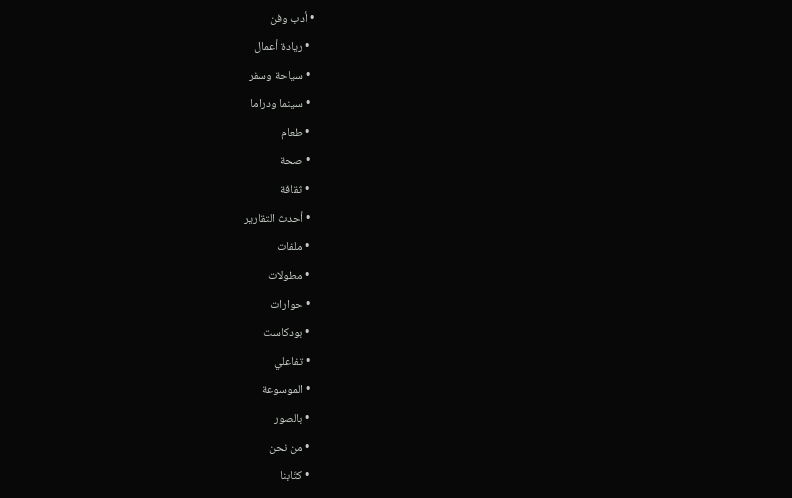• أدب وفن
  • ريادة أعمال
  • سياحة وسفر
  • سينما ودراما
  • طعام
  • صحة
  • ثقافة
  • أحدث التقارير
  • ملفات
  • مطولات
  • حوارات
  • بودكاست
  • تفاعلي
  • الموسوعة
  • بالصور
  • من نحن
  • كتّابنا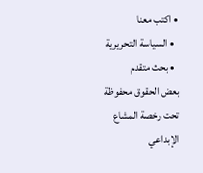• اكتب معنا
  • السياسة التحريرية
  • بحث متقدم
بعض الحقوق محفوظة تحت رخصة المشاع الإبداعي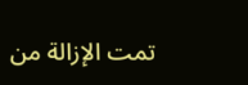تمت الإزالة من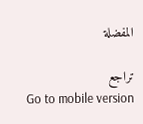المفضلة

تراجع
Go to mobile version